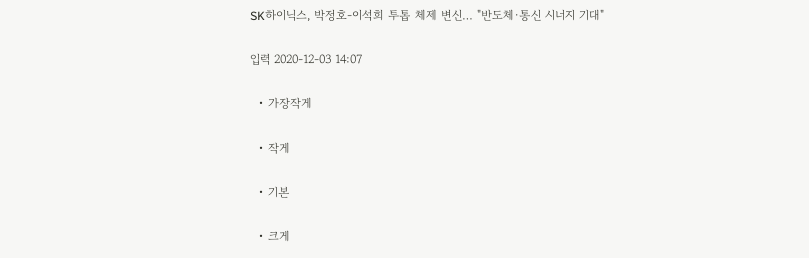SK하이닉스, 박정호-이석희 투톱 체제 변신… "반도체·통신 시너지 기대"

입력 2020-12-03 14:07

  • 가장작게

  • 작게

  • 기본

  • 크게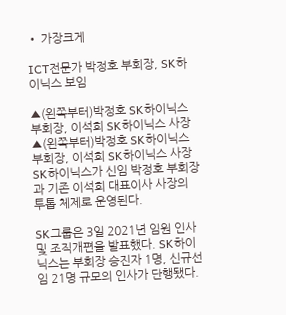• 가장크게

ICT전문가 박정호 부회장, SK하이닉스 보임

▲(왼쪽부터)박정호 SK하이닉스 부회장, 이석희 SK하이닉스 사장
▲(왼쪽부터)박정호 SK하이닉스 부회장, 이석희 SK하이닉스 사장
SK하이닉스가 신임 박정호 부회장과 기존 이석희 대표이사 사장의 투톱 체제로 운영된다.

SK그룹은 3일 2021년 임원 인사 및 조직개편을 발표했다. SK하이닉스는 부회장 승진자 1명, 신규선임 21명 규모의 인사가 단행됐다.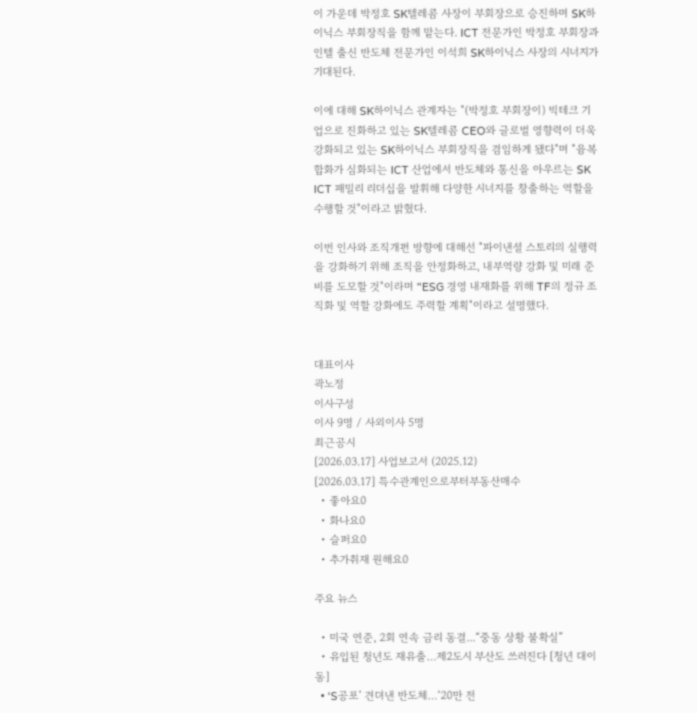이 가운데 박정호 SK텔레콤 사장이 부회장으로 승진하며 SK하이닉스 부회장직을 함께 맡는다. ICT 전문가인 박정호 부회장과 인텔 출신 반도체 전문가인 이석희 SK하이닉스 사장의 시너지가 기대된다.

이에 대해 SK하이닉스 관계자는 "(박정호 부회장이) 빅테크 기업으로 진화하고 있는 SK텔레콤 CEO와 글로벌 영향력이 더욱 강화되고 있는 SK하이닉스 부회장직을 겸임하게 됐다"며 "융복합화가 심화되는 ICT 산업에서 반도체와 통신을 아우르는 SK ICT 패밀리 리더십을 발휘해 다양한 시너지를 창출하는 역할을 수행할 것"이라고 밝혔다.

이번 인사와 조직개편 방향에 대해선 "파이낸셜 스토리의 실행력을 강화하기 위해 조직을 안정화하고, 내부역량 강화 및 미래 준비를 도모할 것"이라며 "ESG 경영 내재화를 위해 TF의 정규 조직화 및 역할 강화에도 주력할 계획"이라고 설명했다.


대표이사
곽노정
이사구성
이사 9명 / 사외이사 5명
최근공시
[2026.03.17] 사업보고서 (2025.12)
[2026.03.17] 특수관계인으로부터부동산매수
  • 좋아요0
  • 화나요0
  • 슬퍼요0
  • 추가취재 원해요0

주요 뉴스

  • 미국 연준, 2회 연속 금리 동결...“중동 상황 불확실”
  • 유입된 청년도 재유출…제2도시 부산도 쓰러진다 [청년 대이동]
  • ‘S공포’ 견뎌낸 반도체…‘20만 전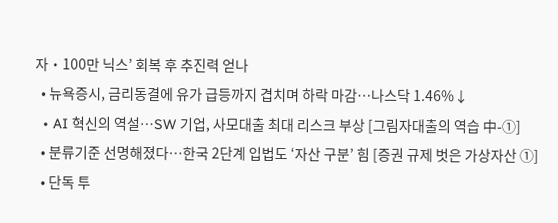자‧100만 닉스’ 회복 후 추진력 얻나
  • 뉴욕증시, 금리동결에 유가 급등까지 겹치며 하락 마감…나스닥 1.46%↓
  • AI 혁신의 역설…SW 기업, 사모대출 최대 리스크 부상 [그림자대출의 역습 中-①]
  • 분류기준 선명해졌다…한국 2단계 입법도 ‘자산 구분’ 힘 [증권 규제 벗은 가상자산 ①]
  • 단독 투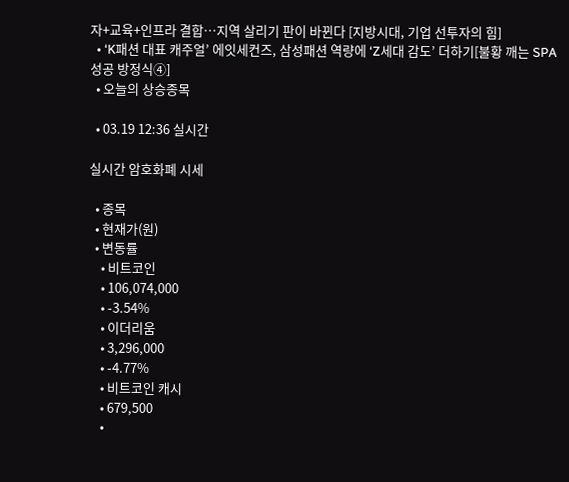자+교육+인프라 결합⋯지역 살리기 판이 바뀐다 [지방시대, 기업 선투자의 힘]
  • ‘K패션 대표 캐주얼’ 에잇세컨즈, 삼성패션 역량에 ‘Z세대 감도’ 더하기[불황 깨는 SPA 성공 방정식④]
  • 오늘의 상승종목

  • 03.19 12:36 실시간

실시간 암호화폐 시세

  • 종목
  • 현재가(원)
  • 변동률
    • 비트코인
    • 106,074,000
    • -3.54%
    • 이더리움
    • 3,296,000
    • -4.77%
    • 비트코인 캐시
    • 679,500
    •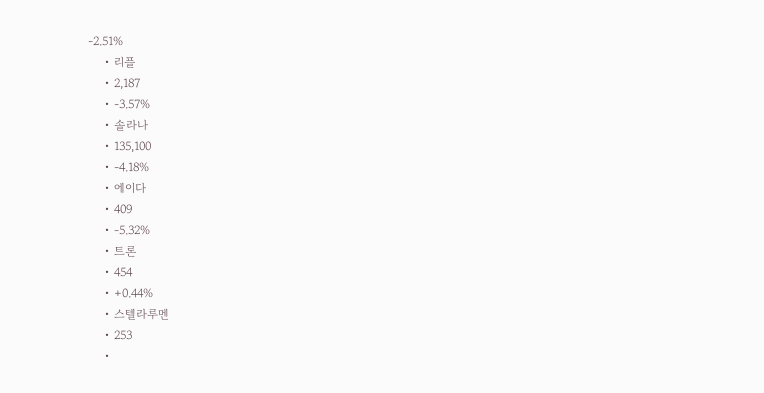-2.51%
    • 리플
    • 2,187
    • -3.57%
    • 솔라나
    • 135,100
    • -4.18%
    • 에이다
    • 409
    • -5.32%
    • 트론
    • 454
    • +0.44%
    • 스텔라루멘
    • 253
    •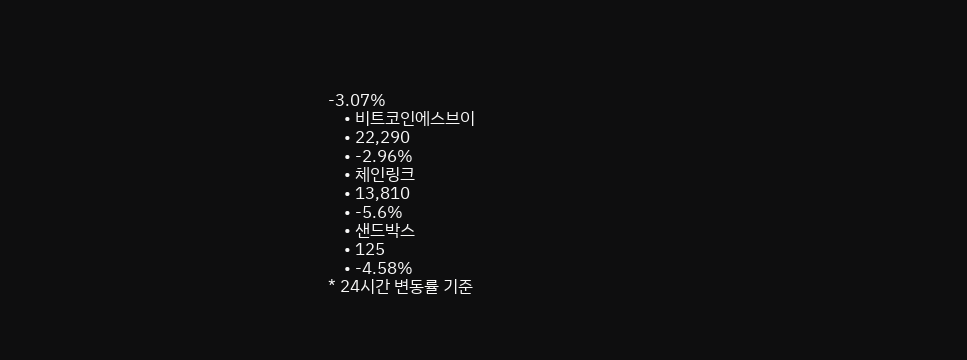-3.07%
    • 비트코인에스브이
    • 22,290
    • -2.96%
    • 체인링크
    • 13,810
    • -5.6%
    • 샌드박스
    • 125
    • -4.58%
* 24시간 변동률 기준